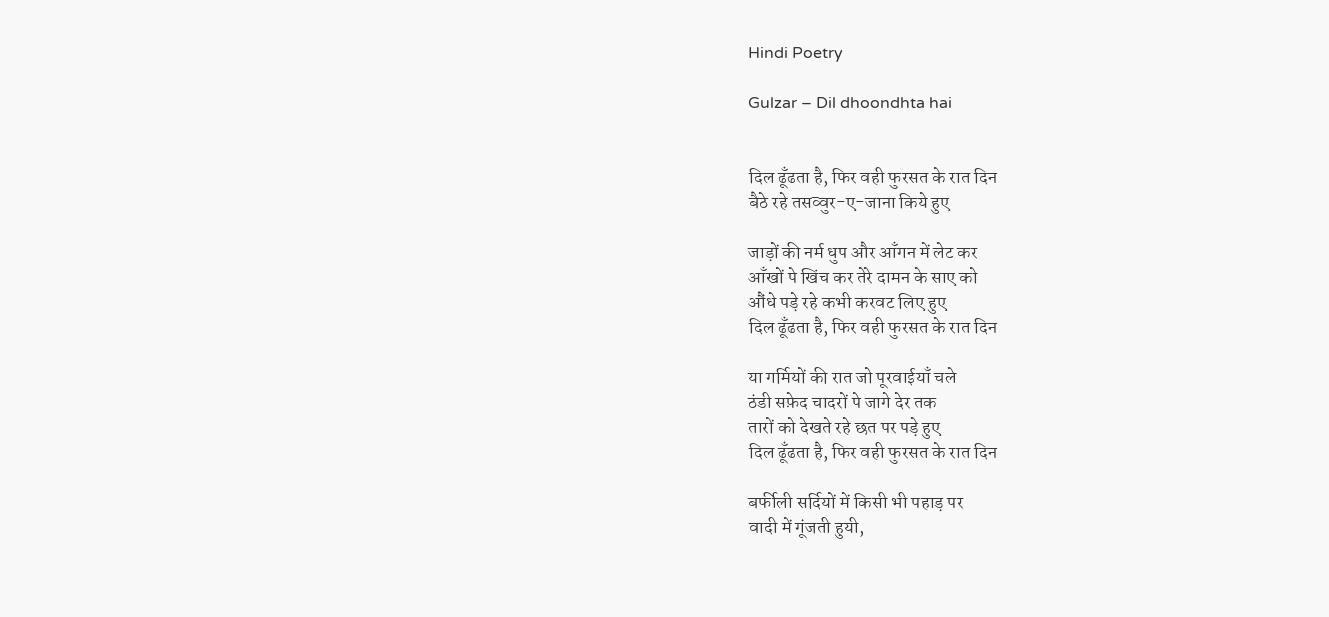Hindi Poetry

Gulzar – Dil dhoondhta hai


दिल ढूँढता है, फिर वही फुरसत के रात दिन
बैठे रहे तसव्वुर-ए-जाना किये हुए

जाड़ों की नर्म धुप और आँगन में लेट कर
आँखों पे खिंच कर तेरे दामन के साए को
औंधे पड़े रहे कभी करवट लिए हुए
दिल ढूँढता है, फिर वही फुरसत के रात दिन

या गर्मियों की रात जो पूरवाईयाँ चले
ठंडी सफ़ेद चादरों पे जागे देर तक
तारों को देखते रहे छत पर पड़े हुए
दिल ढूँढता है, फिर वही फुरसत के रात दिन

बर्फीली सर्दियों में किसी भी पहाड़ पर
वादी में गूंजती हुयी,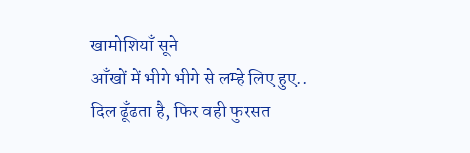खामोशियाँ सूने
आँखों में भीगे भीगे से लम्हे लिए हुए..
दिल ढूँढता है, फिर वही फुरसत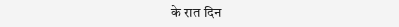के रात दिन